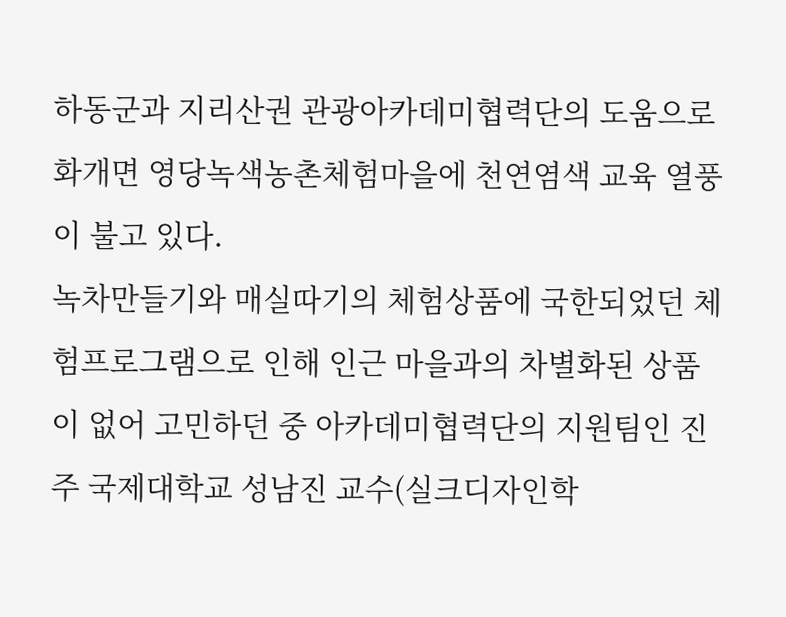하동군과 지리산권 관광아카데미협력단의 도움으로 화개면 영당녹색농촌체험마을에 천연염색 교육 열풍이 불고 있다.
녹차만들기와 매실따기의 체험상품에 국한되었던 체험프로그램으로 인해 인근 마을과의 차별화된 상품이 없어 고민하던 중 아카데미협력단의 지원팀인 진주 국제대학교 성남진 교수(실크디자인학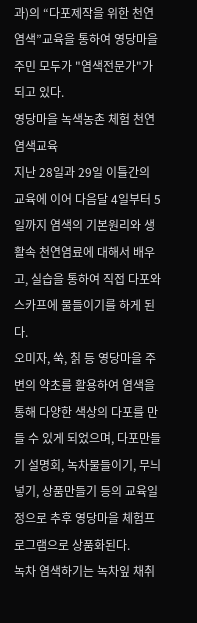과)의 “다포제작을 위한 천연염색”교육을 통하여 영당마을 주민 모두가 "염색전문가"가 되고 있다.
영당마을 녹색농촌 체험 천연 염색교육
지난 28일과 29일 이틀간의 교육에 이어 다음달 4일부터 5일까지 염색의 기본원리와 생활속 천연염료에 대해서 배우고, 실습을 통하여 직접 다포와 스카프에 물들이기를 하게 된다.
오미자, 쑥, 칡 등 영당마을 주변의 약초를 활용하여 염색을 통해 다양한 색상의 다포를 만들 수 있게 되었으며, 다포만들기 설명회, 녹차물들이기, 무늬넣기, 상품만들기 등의 교육일정으로 추후 영당마을 체험프로그램으로 상품화된다.
녹차 염색하기는 녹차잎 채취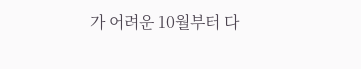가 어려운 10월부터 다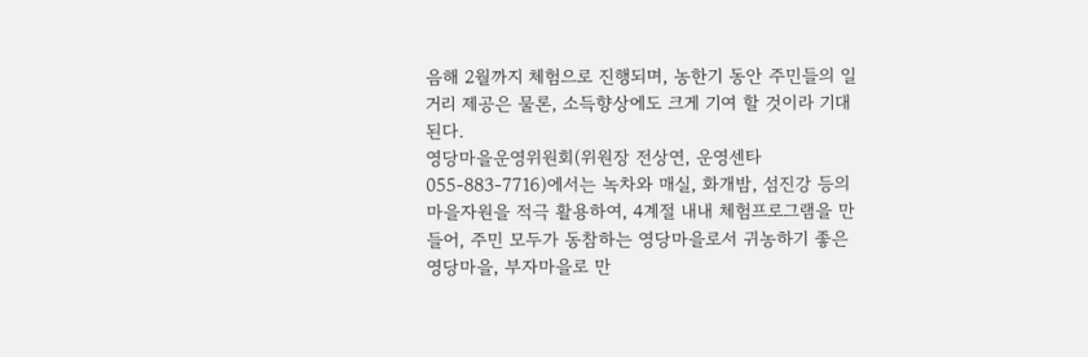음해 2월까지 체험으로 진행되며, 농한기 동안 주민들의 일거리 제공은 물론, 소득향상에도 크게 기여 할 것이라 기대된다.
영당마을운영위원회(위원장 전상연, 운영센타 055-883-7716)에서는 녹차와 매실, 화개밤, 섬진강 등의 마을자원을 적극 활용하여, 4계절 내내 체험프로그램을 만들어, 주민 모두가 동참하는 영당마을로서 귀농하기 좋은 영당마을, 부자마을로 만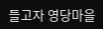들고자 영당마을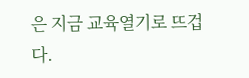은 지금 교육열기로 뜨겁다.